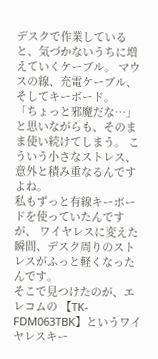デスクで作業していると、気づかないうちに増えていくケーブル。 マウスの線、充電ケーブル、そしてキーボード。
「ちょっと邪魔だな…」と思いながらも、そのまま使い続けてしまう。 こういう小さなストレス、意外と積み重なるんですよね。
私もずっと有線キーボードを使っていたんですが、 ワイヤレスに変えた瞬間、デスク周りのストレスがふっと軽くなったんです。
そこで見つけたのが、エレコムの 【TK-FDM063TBK】というワイヤレスキー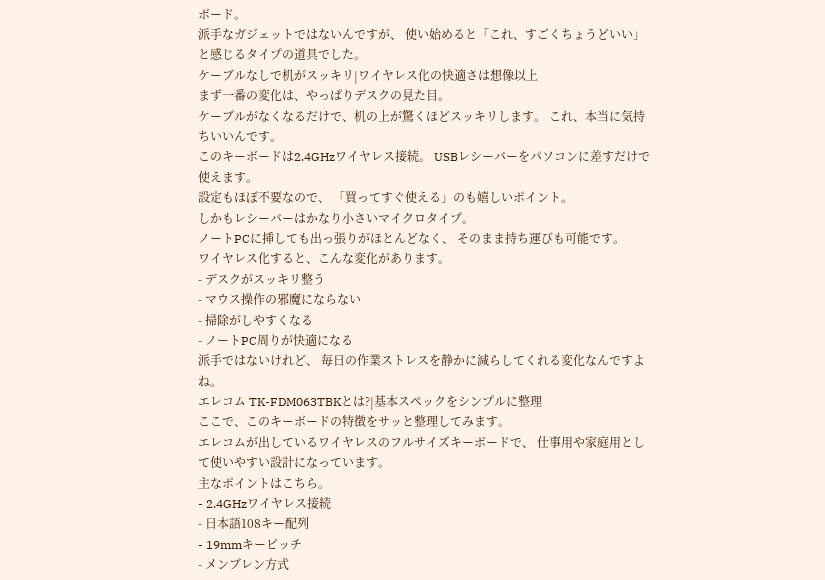ボード。
派手なガジェットではないんですが、 使い始めると「これ、すごくちょうどいい」と感じるタイプの道具でした。
ケーブルなしで机がスッキリ|ワイヤレス化の快適さは想像以上
まず一番の変化は、やっぱりデスクの見た目。
ケーブルがなくなるだけで、机の上が驚くほどスッキリします。 これ、本当に気持ちいいんです。
このキーボードは2.4GHzワイヤレス接続。 USBレシーバーをパソコンに差すだけで使えます。
設定もほぼ不要なので、 「買ってすぐ使える」のも嬉しいポイント。
しかもレシーバーはかなり小さいマイクロタイプ。
ノートPCに挿しても出っ張りがほとんどなく、 そのまま持ち運びも可能です。
ワイヤレス化すると、こんな変化があります。
- デスクがスッキリ整う
- マウス操作の邪魔にならない
- 掃除がしやすくなる
- ノートPC周りが快適になる
派手ではないけれど、 毎日の作業ストレスを静かに減らしてくれる変化なんですよね。
エレコム TK-FDM063TBKとは?|基本スペックをシンプルに整理
ここで、このキーボードの特徴をサッと整理してみます。
エレコムが出しているワイヤレスのフルサイズキーボードで、 仕事用や家庭用として使いやすい設計になっています。
主なポイントはこちら。
- 2.4GHzワイヤレス接続
- 日本語108キー配列
- 19mmキーピッチ
- メンブレン方式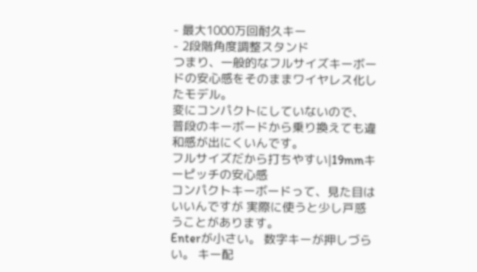- 最大1000万回耐久キー
- 2段階角度調整スタンド
つまり、一般的なフルサイズキーボードの安心感をそのままワイヤレス化したモデル。
変にコンパクトにしていないので、 普段のキーボードから乗り換えても違和感が出にくいんです。
フルサイズだから打ちやすい|19mmキーピッチの安心感
コンパクトキーボードって、見た目はいいんですが 実際に使うと少し戸惑うことがあります。
Enterが小さい。 数字キーが押しづらい。 キー配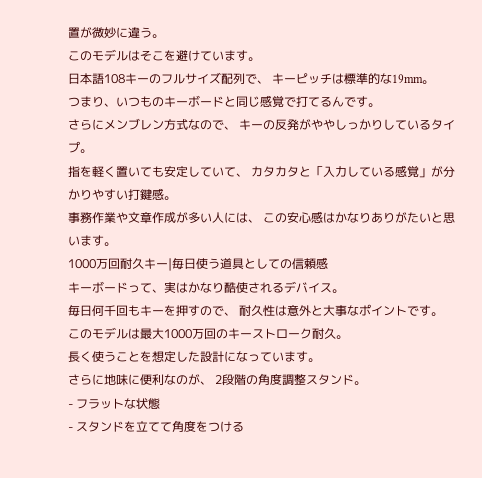置が微妙に違う。
このモデルはそこを避けています。
日本語108キーのフルサイズ配列で、 キーピッチは標準的な19mm。
つまり、いつものキーボードと同じ感覚で打てるんです。
さらにメンブレン方式なので、 キーの反発がややしっかりしているタイプ。
指を軽く置いても安定していて、 カタカタと「入力している感覚」が分かりやすい打鍵感。
事務作業や文章作成が多い人には、 この安心感はかなりありがたいと思います。
1000万回耐久キー|毎日使う道具としての信頼感
キーボードって、実はかなり酷使されるデバイス。
毎日何千回もキーを押すので、 耐久性は意外と大事なポイントです。
このモデルは最大1000万回のキーストローク耐久。
長く使うことを想定した設計になっています。
さらに地味に便利なのが、 2段階の角度調整スタンド。
- フラットな状態
- スタンドを立てて角度をつける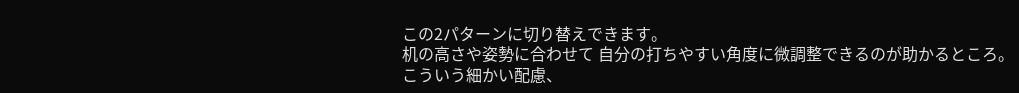この2パターンに切り替えできます。
机の高さや姿勢に合わせて 自分の打ちやすい角度に微調整できるのが助かるところ。
こういう細かい配慮、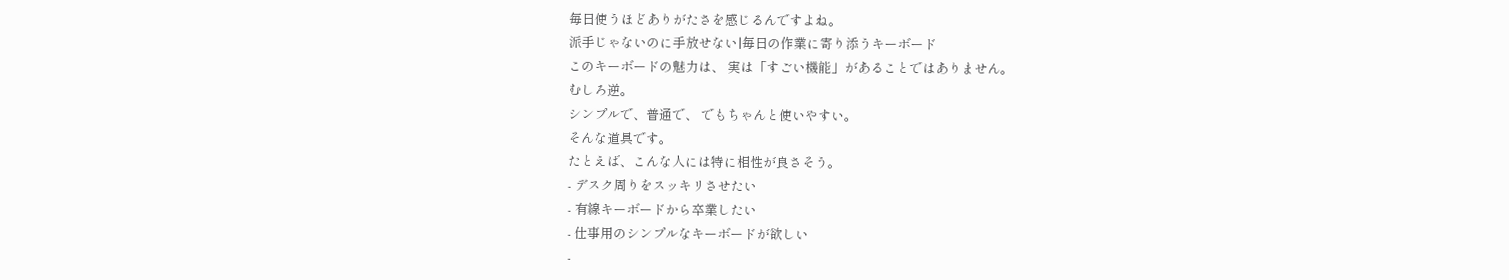毎日使うほどありがたさを感じるんですよね。
派手じゃないのに手放せない|毎日の作業に寄り添うキーボード
このキーボードの魅力は、 実は「すごい機能」があることではありません。
むしろ逆。
シンプルで、普通で、 でもちゃんと使いやすい。
そんな道具です。
たとえば、こんな人には特に相性が良さそう。
- デスク周りをスッキリさせたい
- 有線キーボードから卒業したい
- 仕事用のシンプルなキーボードが欲しい
-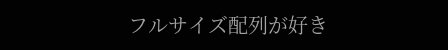フルサイズ配列が好き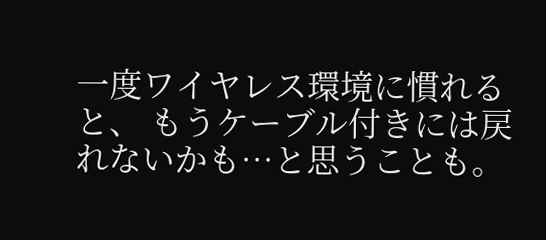一度ワイヤレス環境に慣れると、 もうケーブル付きには戻れないかも…と思うことも。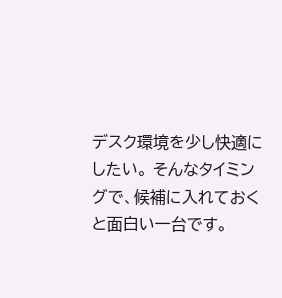デスク環境を少し快適にしたい。 そんなタイミングで、候補に入れておくと面白い一台です。